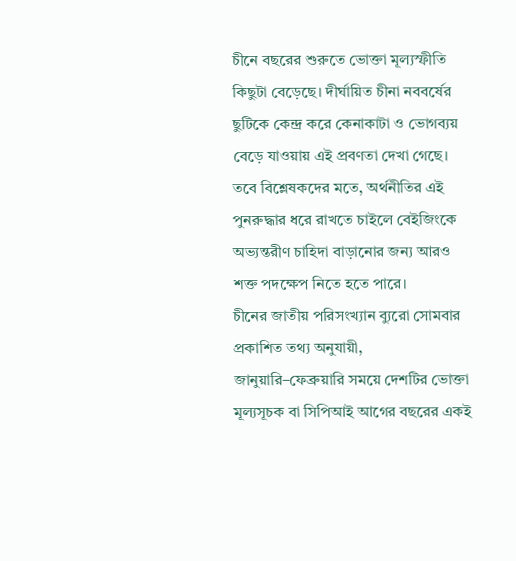চীনে বছরের শুরুতে ভোক্তা মূল্যস্ফীতি কিছুটা বেড়েছে। দীর্ঘায়িত চীনা নববর্ষের ছুটিকে কেন্দ্র করে কেনাকাটা ও ভোগব্যয় বেড়ে যাওয়ায় এই প্রবণতা দেখা গেছে। তবে বিশ্লেষকদের মতে, অর্থনীতির এই পুনরুদ্ধার ধরে রাখতে চাইলে বেইজিংকে অভ্যন্তরীণ চাহিদা বাড়ানোর জন্য আরও শক্ত পদক্ষেপ নিতে হতে পারে।
চীনের জাতীয় পরিসংখ্যান ব্যুরো সোমবার প্রকাশিত তথ্য অনুযায়ী, জানুয়ারি–ফেব্রুয়ারি সময়ে দেশটির ভোক্তা মূল্যসূচক বা সিপিআই আগের বছরের একই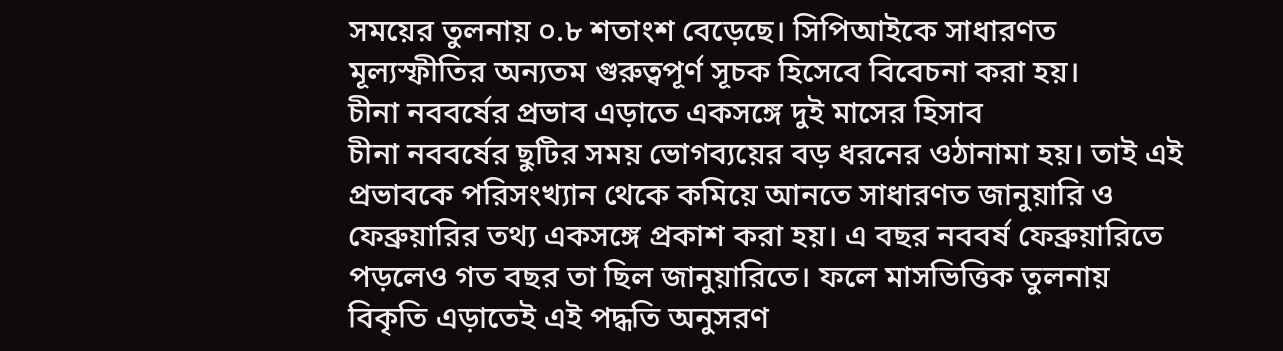সময়ের তুলনায় ০.৮ শতাংশ বেড়েছে। সিপিআইকে সাধারণত মূল্যস্ফীতির অন্যতম গুরুত্বপূর্ণ সূচক হিসেবে বিবেচনা করা হয়।
চীনা নববর্ষের প্রভাব এড়াতে একসঙ্গে দুই মাসের হিসাব
চীনা নববর্ষের ছুটির সময় ভোগব্যয়ের বড় ধরনের ওঠানামা হয়। তাই এই প্রভাবকে পরিসংখ্যান থেকে কমিয়ে আনতে সাধারণত জানুয়ারি ও ফেব্রুয়ারির তথ্য একসঙ্গে প্রকাশ করা হয়। এ বছর নববর্ষ ফেব্রুয়ারিতে পড়লেও গত বছর তা ছিল জানুয়ারিতে। ফলে মাসভিত্তিক তুলনায় বিকৃতি এড়াতেই এই পদ্ধতি অনুসরণ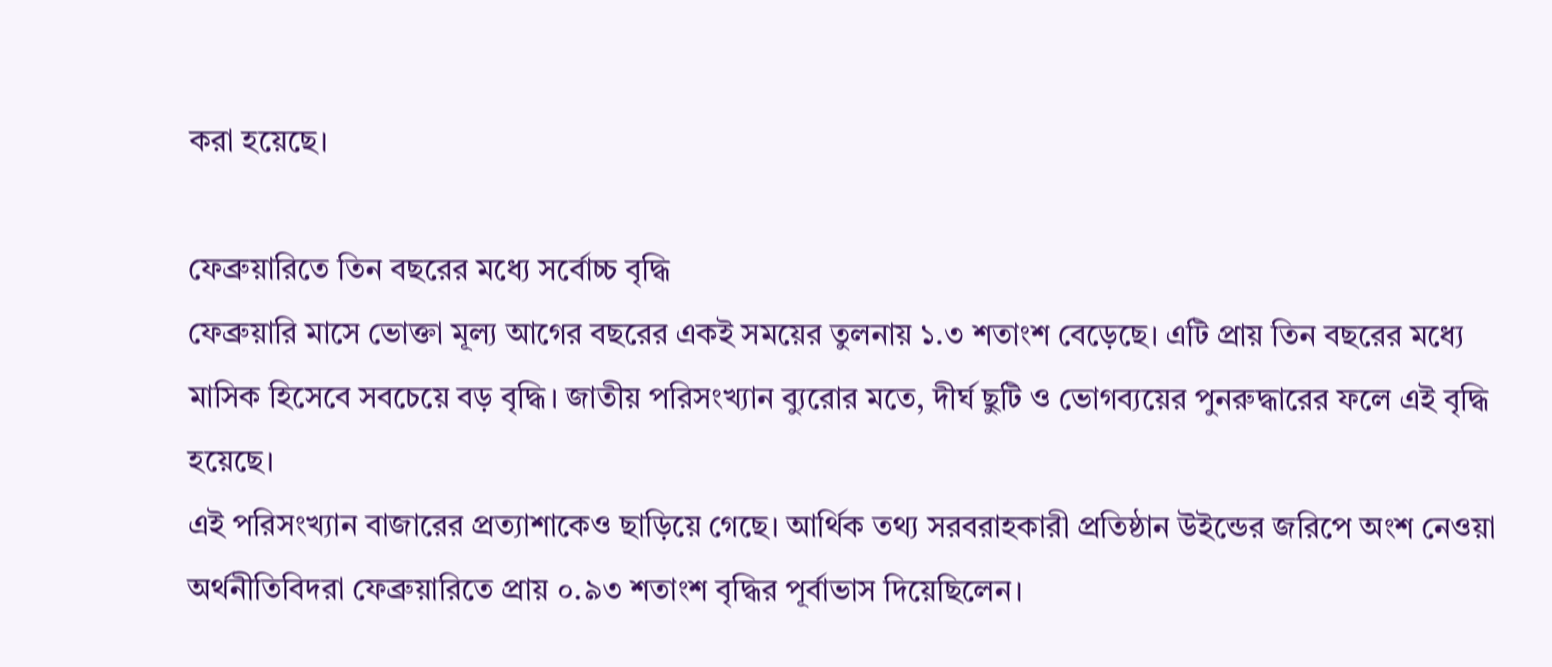করা হয়েছে।

ফেব্রুয়ারিতে তিন বছরের মধ্যে সর্বোচ্চ বৃদ্ধি
ফেব্রুয়ারি মাসে ভোক্তা মূল্য আগের বছরের একই সময়ের তুলনায় ১.৩ শতাংশ বেড়েছে। এটি প্রায় তিন বছরের মধ্যে মাসিক হিসেবে সবচেয়ে বড় বৃদ্ধি। জাতীয় পরিসংখ্যান ব্যুরোর মতে, দীর্ঘ ছুটি ও ভোগব্যয়ের পুনরুদ্ধারের ফলে এই বৃদ্ধি হয়েছে।
এই পরিসংখ্যান বাজারের প্রত্যাশাকেও ছাড়িয়ে গেছে। আর্থিক তথ্য সরবরাহকারী প্রতিষ্ঠান উইন্ডের জরিপে অংশ নেওয়া অর্থনীতিবিদরা ফেব্রুয়ারিতে প্রায় ০.৯৩ শতাংশ বৃদ্ধির পূর্বাভাস দিয়েছিলেন।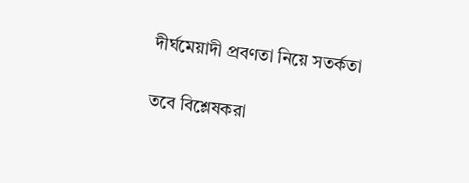দীর্ঘমেয়াদী প্রবণতা নিয়ে সতর্কতা

তবে বিশ্লেষকরা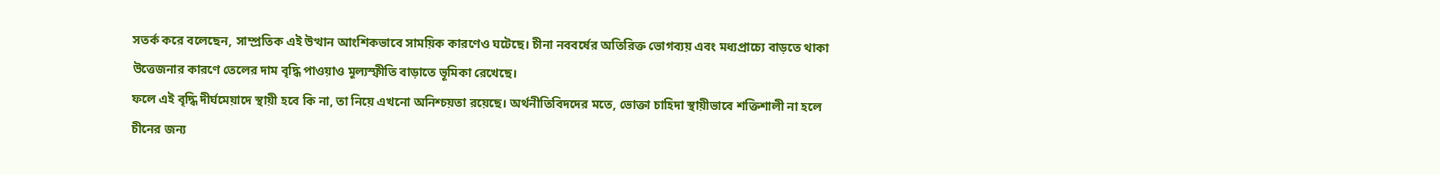সতর্ক করে বলেছেন, সাম্প্রতিক এই উত্থান আংশিকভাবে সাময়িক কারণেও ঘটেছে। চীনা নববর্ষের অতিরিক্ত ভোগব্যয় এবং মধ্যপ্রাচ্যে বাড়তে থাকা উত্তেজনার কারণে তেলের দাম বৃদ্ধি পাওয়াও মূল্যস্ফীতি বাড়াতে ভূমিকা রেখেছে।
ফলে এই বৃদ্ধি দীর্ঘমেয়াদে স্থায়ী হবে কি না, তা নিয়ে এখনো অনিশ্চয়তা রয়েছে। অর্থনীতিবিদদের মতে, ভোক্তা চাহিদা স্থায়ীভাবে শক্তিশালী না হলে চীনের জন্য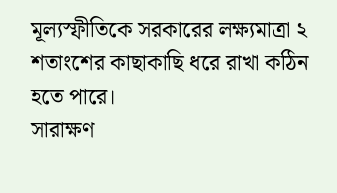মূল্যস্ফীতিকে সরকারের লক্ষ্যমাত্রা ২ শতাংশের কাছাকাছি ধরে রাখা কঠিন হতে পারে।
সারাক্ষণ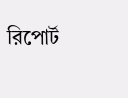রিপোর্ট